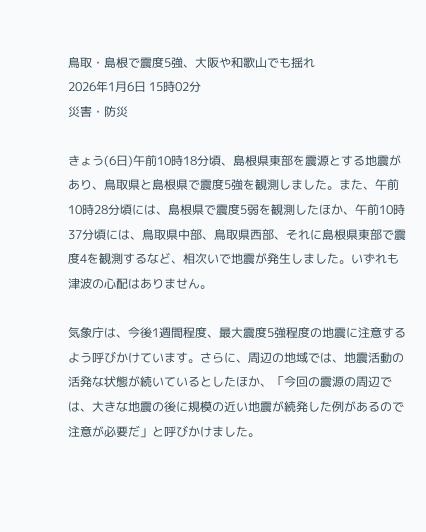鳥取・島根で震度5強、大阪や和歌山でも揺れ
2026年1月6日 15時02分
災害・防災

きょう(6日)午前10時18分頃、島根県東部を震源とする地震があり、鳥取県と島根県で震度5強を観測しました。また、午前10時28分頃には、島根県で震度5弱を観測したほか、午前10時37分頃には、鳥取県中部、鳥取県西部、それに島根県東部で震度4を観測するなど、相次いで地震が発生しました。いずれも津波の心配はありません。

気象庁は、今後1週間程度、最大震度5強程度の地震に注意するよう呼びかけています。さらに、周辺の地域では、地震活動の活発な状態が続いているとしたほか、「今回の震源の周辺では、大きな地震の後に規模の近い地震が続発した例があるので注意が必要だ」と呼びかけました。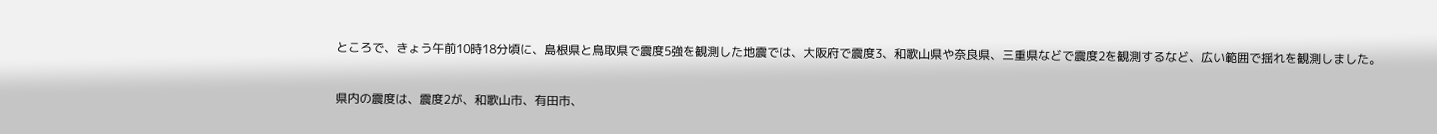ところで、きょう午前10時18分頃に、島根県と鳥取県で震度5強を観測した地震では、大阪府で震度3、和歌山県や奈良県、三重県などで震度2を観測するなど、広い範囲で揺れを観測しました。

県内の震度は、震度2が、和歌山市、有田市、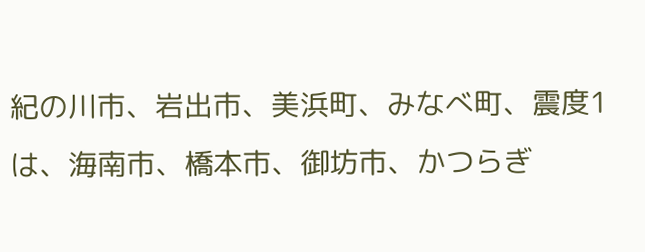紀の川市、岩出市、美浜町、みなべ町、震度1は、海南市、橋本市、御坊市、かつらぎ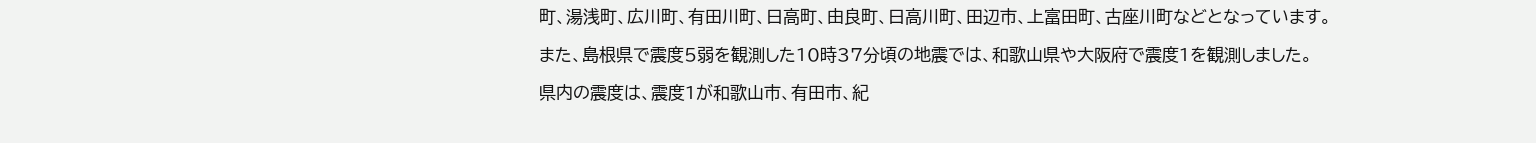町、湯浅町、広川町、有田川町、日高町、由良町、日高川町、田辺市、上富田町、古座川町などとなっています。

また、島根県で震度5弱を観測した10時37分頃の地震では、和歌山県や大阪府で震度1を観測しました。

県内の震度は、震度1が和歌山市、有田市、紀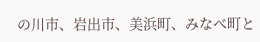の川市、岩出市、美浜町、みなべ町と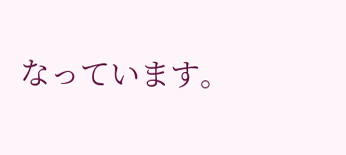なっています。